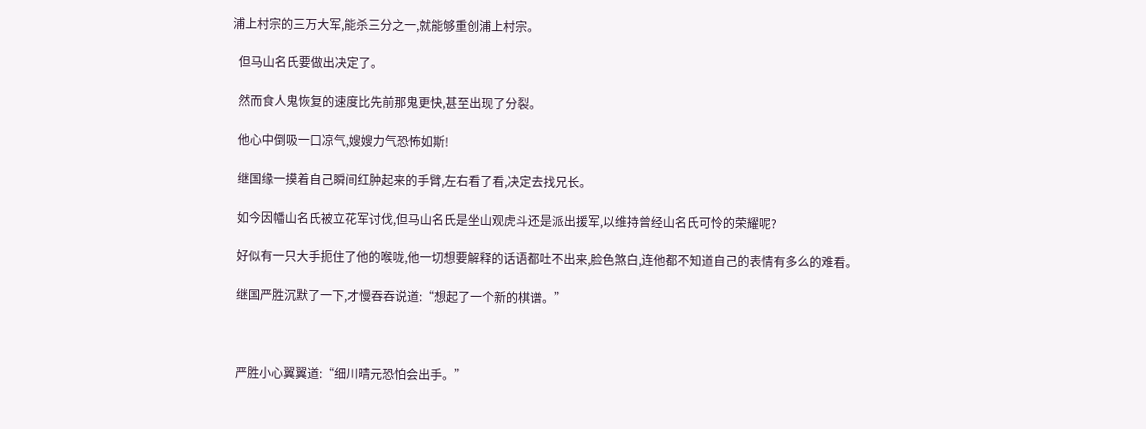浦上村宗的三万大军,能杀三分之一,就能够重创浦上村宗。

  但马山名氏要做出决定了。

  然而食人鬼恢复的速度比先前那鬼更快,甚至出现了分裂。

  他心中倒吸一口凉气,嫂嫂力气恐怖如斯!

  继国缘一摸着自己瞬间红肿起来的手臂,左右看了看,决定去找兄长。

  如今因幡山名氏被立花军讨伐,但马山名氏是坐山观虎斗还是派出援军,以维持曾经山名氏可怜的荣耀呢?

  好似有一只大手扼住了他的喉咙,他一切想要解释的话语都吐不出来,脸色煞白,连他都不知道自己的表情有多么的难看。

  继国严胜沉默了一下,才慢吞吞说道:“想起了一个新的棋谱。”



  严胜小心翼翼道:“细川晴元恐怕会出手。”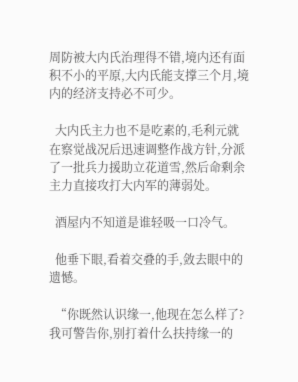周防被大内氏治理得不错,境内还有面积不小的平原,大内氏能支撑三个月,境内的经济支持必不可少。

  大内氏主力也不是吃素的,毛利元就在察觉战况后迅速调整作战方针,分派了一批兵力援助立花道雪,然后命剩余主力直接攻打大内军的薄弱处。

  酒屋内不知道是谁轻吸一口冷气。

  他垂下眼,看着交叠的手,敛去眼中的遗憾。

  “你既然认识缘一,他现在怎么样了?我可警告你,别打着什么扶持缘一的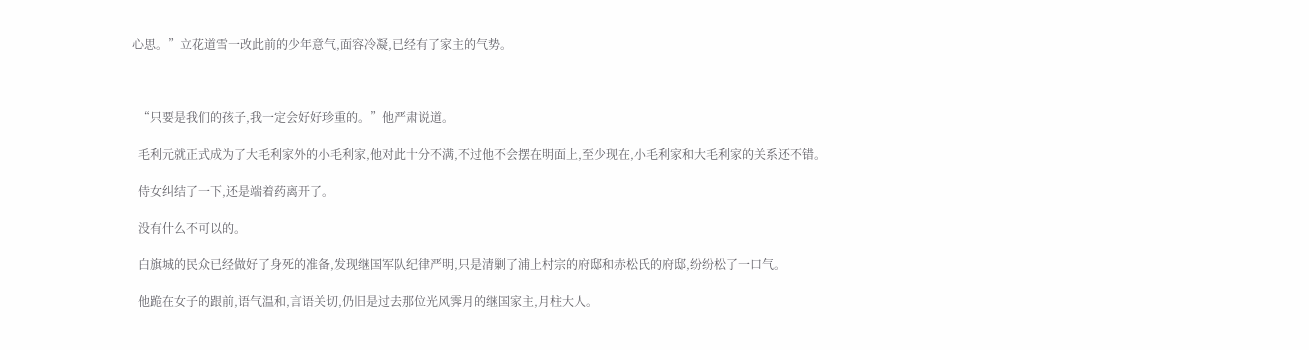心思。”立花道雪一改此前的少年意气,面容冷凝,已经有了家主的气势。



  “只要是我们的孩子,我一定会好好珍重的。”他严肃说道。

  毛利元就正式成为了大毛利家外的小毛利家,他对此十分不满,不过他不会摆在明面上,至少现在,小毛利家和大毛利家的关系还不错。

  侍女纠结了一下,还是端着药离开了。

  没有什么不可以的。

  白旗城的民众已经做好了身死的准备,发现继国军队纪律严明,只是清剿了浦上村宗的府邸和赤松氏的府邸,纷纷松了一口气。

  他跪在女子的跟前,语气温和,言语关切,仍旧是过去那位光风霁月的继国家主,月柱大人。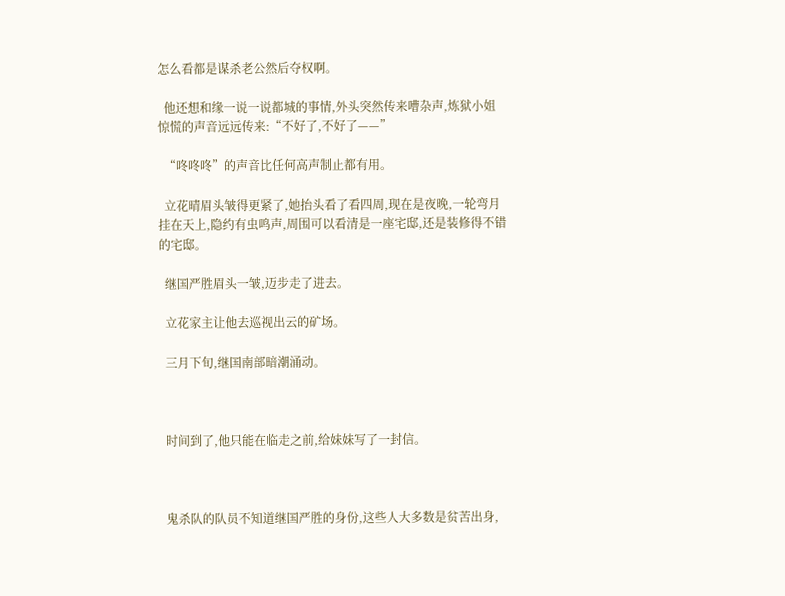怎么看都是谋杀老公然后夺权啊。

  他还想和缘一说一说都城的事情,外头突然传来嘈杂声,炼狱小姐惊慌的声音远远传来:“不好了,不好了——”

  “咚咚咚”的声音比任何高声制止都有用。

  立花晴眉头皱得更紧了,她抬头看了看四周,现在是夜晚,一轮弯月挂在天上,隐约有虫鸣声,周围可以看清是一座宅邸,还是装修得不错的宅邸。

  继国严胜眉头一皱,迈步走了进去。

  立花家主让他去巡视出云的矿场。

  三月下旬,继国南部暗潮涌动。



  时间到了,他只能在临走之前,给妹妹写了一封信。



  鬼杀队的队员不知道继国严胜的身份,这些人大多数是贫苦出身,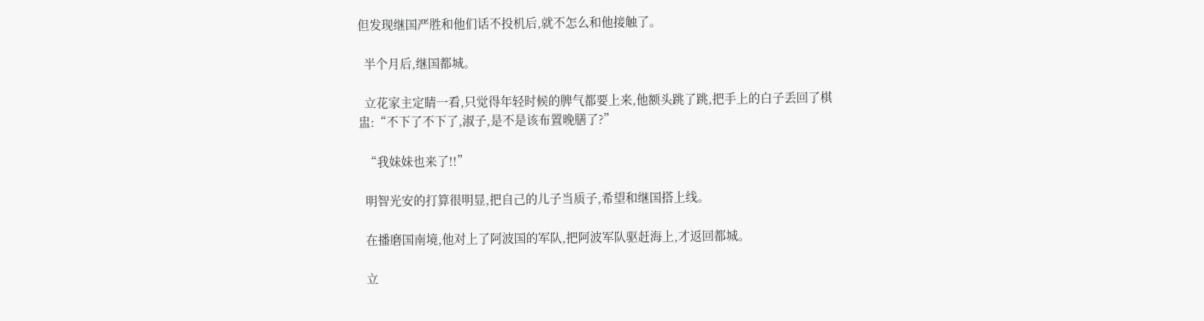但发现继国严胜和他们话不投机后,就不怎么和他接触了。

  半个月后,继国都城。

  立花家主定睛一看,只觉得年轻时候的脾气都要上来,他额头跳了跳,把手上的白子丢回了棋盅:“不下了不下了,淑子,是不是该布置晚膳了?”

  “我妹妹也来了!!”

  明智光安的打算很明显,把自己的儿子当质子,希望和继国搭上线。

  在播磨国南境,他对上了阿波国的军队,把阿波军队驱赶海上,才返回都城。

  立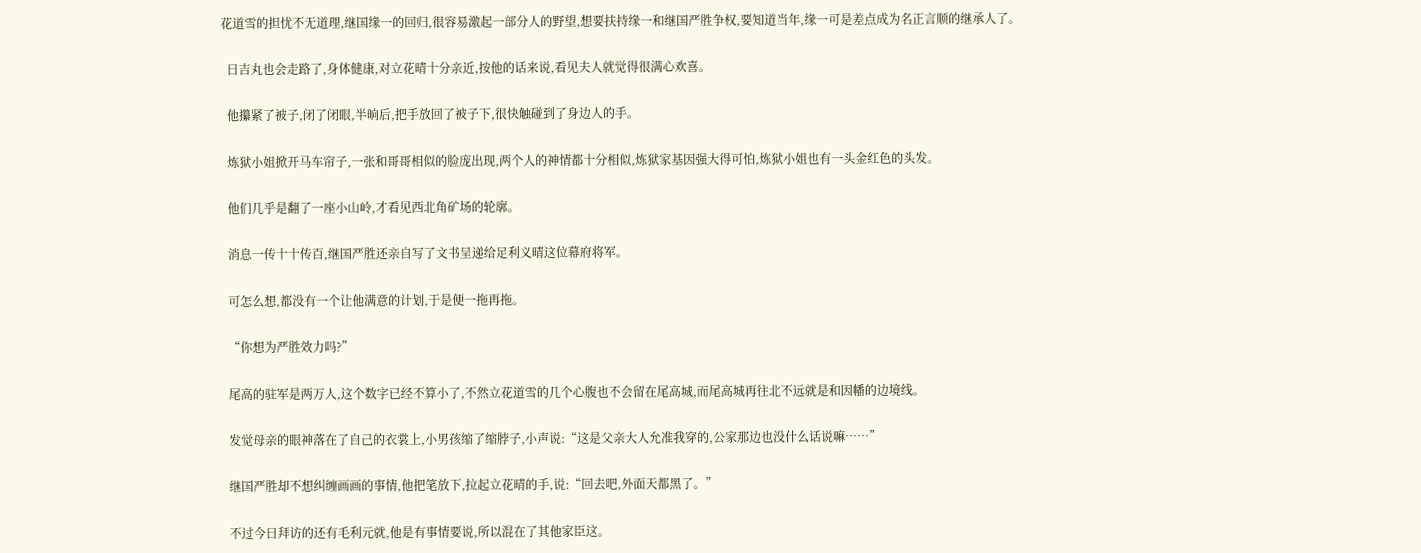花道雪的担忧不无道理,继国缘一的回归,很容易激起一部分人的野望,想要扶持缘一和继国严胜争权,要知道当年,缘一可是差点成为名正言顺的继承人了。

  日吉丸也会走路了,身体健康,对立花晴十分亲近,按他的话来说,看见夫人就觉得很满心欢喜。

  他攥紧了被子,闭了闭眼,半晌后,把手放回了被子下,很快触碰到了身边人的手。

  炼狱小姐掀开马车帘子,一张和哥哥相似的脸庞出现,两个人的神情都十分相似,炼狱家基因强大得可怕,炼狱小姐也有一头金红色的头发。

  他们几乎是翻了一座小山岭,才看见西北角矿场的轮廓。

  消息一传十十传百,继国严胜还亲自写了文书呈递给足利义晴这位幕府将军。

  可怎么想,都没有一个让他满意的计划,于是便一拖再拖。

  “你想为严胜效力吗?”

  尾高的驻军是两万人,这个数字已经不算小了,不然立花道雪的几个心腹也不会留在尾高城,而尾高城再往北不远就是和因幡的边境线。

  发觉母亲的眼神落在了自己的衣裳上,小男孩缩了缩脖子,小声说:“这是父亲大人允准我穿的,公家那边也没什么话说嘛……”

  继国严胜却不想纠缠画画的事情,他把笔放下,拉起立花晴的手,说:“回去吧,外面天都黑了。”

  不过今日拜访的还有毛利元就,他是有事情要说,所以混在了其他家臣这。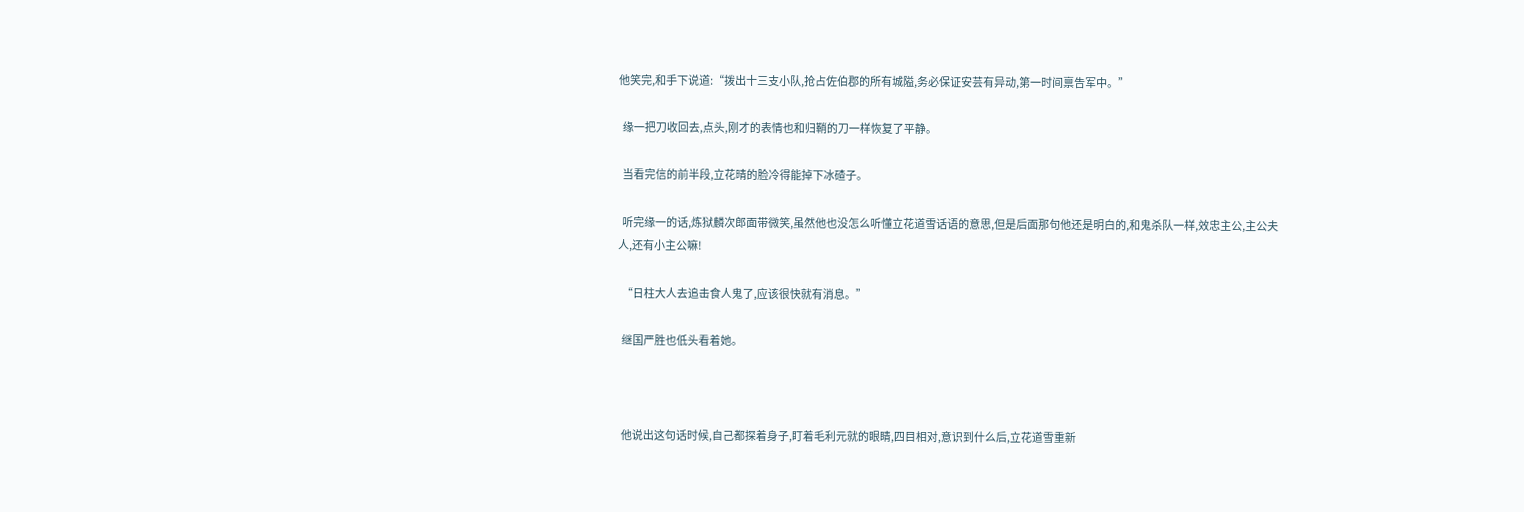他笑完,和手下说道:“拨出十三支小队,抢占佐伯郡的所有城隘,务必保证安芸有异动,第一时间禀告军中。”

  缘一把刀收回去,点头,刚才的表情也和归鞘的刀一样恢复了平静。

  当看完信的前半段,立花晴的脸冷得能掉下冰碴子。

  听完缘一的话,炼狱麟次郎面带微笑,虽然他也没怎么听懂立花道雪话语的意思,但是后面那句他还是明白的,和鬼杀队一样,效忠主公,主公夫人,还有小主公嘛!

  “日柱大人去追击食人鬼了,应该很快就有消息。”

  继国严胜也低头看着她。



  他说出这句话时候,自己都探着身子,盯着毛利元就的眼睛,四目相对,意识到什么后,立花道雪重新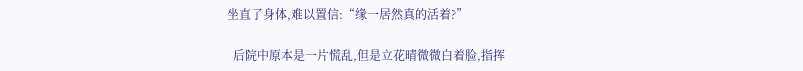坐直了身体,难以置信:“缘一居然真的活着?”

  后院中原本是一片慌乱,但是立花晴微微白着脸,指挥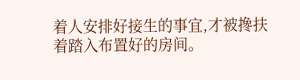着人安排好接生的事宜,才被搀扶着踏入布置好的房间。